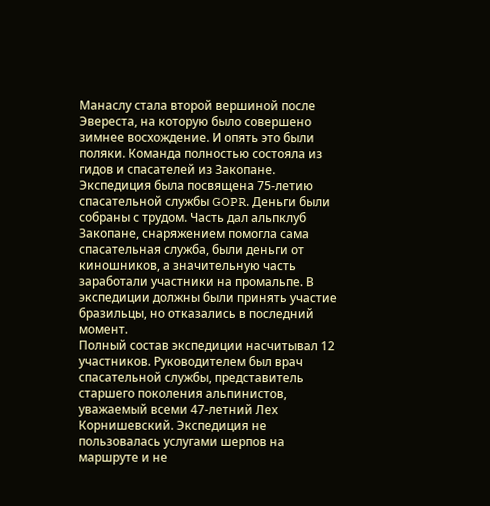Манаслу стала второй вершиной после Эвереста, на которую было совершено зимнее восхождение. И опять это были поляки. Команда полностью состояла из гидов и спасателей из Закопане. Экспедиция была посвящена 75-летию спасательной службы GOPR. Деньги были собраны с трудом. Часть дал альпклуб Закопане, снаряжением помогла сама спасательная служба, были деньги от киношников, а значительную часть заработали участники на промальпе. В экспедиции должны были принять участие бразильцы, но отказались в последний момент.
Полный состав экспедиции насчитывал 12 участников. Руководителем был врач спасательной службы, представитель старшего поколения альпинистов, уважаемый всеми 47-летний Лех Корнишевский. Экспедиция не пользовалась услугами шерпов на маршруте и не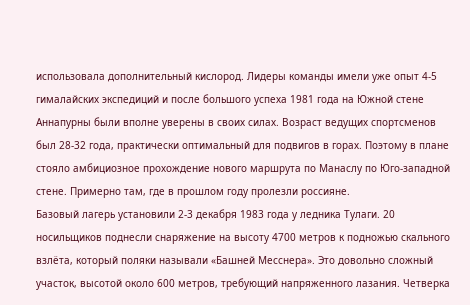использовала дополнительный кислород. Лидеры команды имели уже опыт 4-5 гималайских экспедиций и после большого успеха 1981 года на Южной стене Аннапурны были вполне уверены в своих силах. Возраст ведущих спортсменов был 28-32 года, практически оптимальный для подвигов в горах. Поэтому в плане стояло амбициозное прохождение нового маршрута по Манаслу по Юго-западной стене. Примерно там, где в прошлом году пролезли россияне.
Базовый лагерь установили 2-3 декабря 1983 года у ледника Тулаги. 20 носильщиков поднесли снаряжение на высоту 4700 метров к подножью скального взлёта, который поляки называли «Башней Месснера». Это довольно сложный участок, высотой около 600 метров, требующий напряженного лазания. Четверка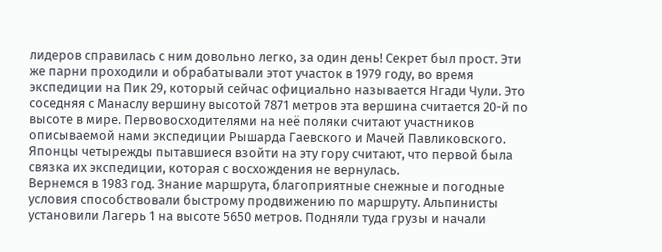лидеров справилась с ним довольно легко, за один день! Секрет был прост. Эти же парни проходили и обрабатывали этот участок в 1979 году, во время экспедиции на Пик 29, который сейчас официально называется Нгади Чули. Это соседняя с Манаслу вершину высотой 7871 метров эта вершина считается 20-й по высоте в мире. Первовосходителями на неё поляки считают участников описываемой нами экспедиции Рышарда Гаевского и Мачей Павликовского. Японцы четырежды пытавшиеся взойти на эту гору считают, что первой была связка их экспедиции, которая с восхождения не вернулась.
Вернемся в 1983 год. Знание маршрута, благоприятные снежные и погодные условия способствовали быстрому продвижению по маршруту. Альпинисты установили Лагерь 1 на высоте 5650 метров. Подняли туда грузы и начали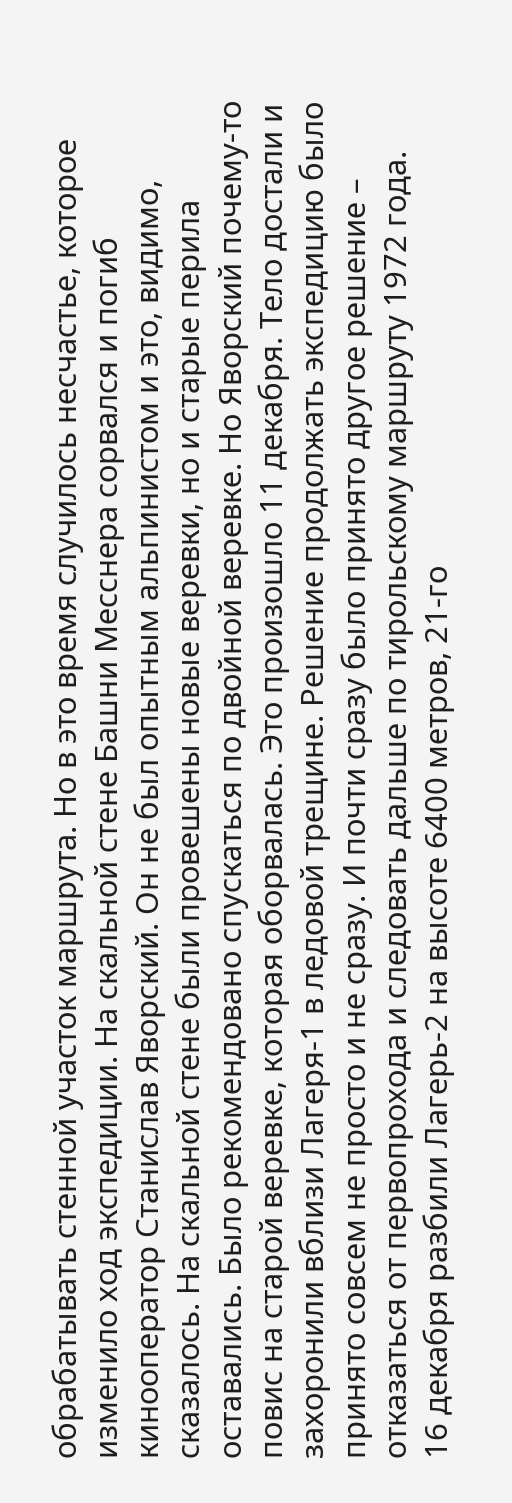обрабатывать стенной участок маршрута. Но в это время случилось несчастье, которое изменило ход экспедиции. На скальной стене Башни Месснера сорвался и погиб кинооператор Станислав Яворский. Он не был опытным альпинистом и это, видимо, сказалось. На скальной стене были провешены новые веревки, но и старые перила оставались. Было рекомендовано спускаться по двойной веревке. Но Яворский почему-то повис на старой веревке, которая оборвалась. Это произошло 11 декабря. Тело достали и захоронили вблизи Лагеря-1 в ледовой трещине. Решение продолжать экспедицию было принято совсем не просто и не сразу. И почти сразу было принято другое решение – отказаться от первопрохода и следовать дальше по тирольскому маршруту 1972 года.
16 декабря разбили Лагерь-2 на высоте 6400 метров, 21-го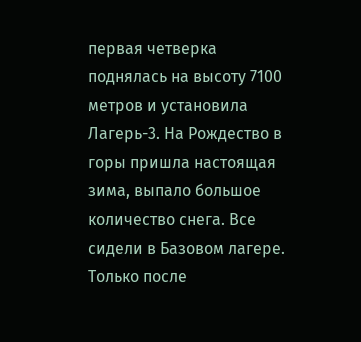первая четверка поднялась на высоту 7100 метров и установила Лагерь-3. На Рождество в горы пришла настоящая зима, выпало большое количество снега. Все сидели в Базовом лагере. Только после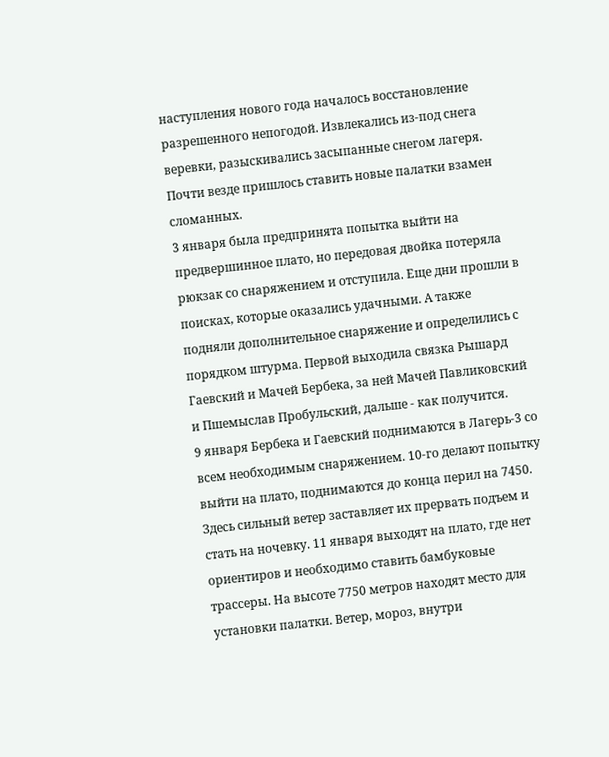наступления нового года началось восстановление разрешенного непогодой. Извлекались из-под снега веревки, разыскивались засыпанные снегом лагеря. Почти везде пришлось ставить новые палатки взамен сломанных.
3 января была предпринята попытка выйти на предвершинное плато, но передовая двойка потеряла рюкзак со снаряжением и отступила. Еще дни прошли в поисках, которые оказались удачными. А также подняли дополнительное снаряжение и определились с порядком штурма. Первой выходила связка Рышард Гаевский и Мачей Бербека, за ней Мачей Павликовский и Пшемыслав Пробульский, дальше - как получится.
9 января Бербека и Гаевский поднимаются в Лагерь-3 со всем необходимым снаряжением. 10-го делают попытку выйти на плато, поднимаются до конца перил на 7450. Здесь сильный ветер заставляет их прервать подъем и стать на ночевку. 11 января выходят на плато, где нет ориентиров и необходимо ставить бамбуковые трассеры. На высоте 7750 метров находят место для установки палатки. Ветер, мороз, внутри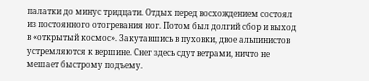палатки до минус тридцати. Отдых перед восхождением состоял из постоянного отогревания ног. Потом был долгий сбор и выход в «открытый космос». Закутавшись в пуховки, двое альпинистов устремляются к вершине. Снег здесь сдут ветрами, ничто не мешает быстрому подъему.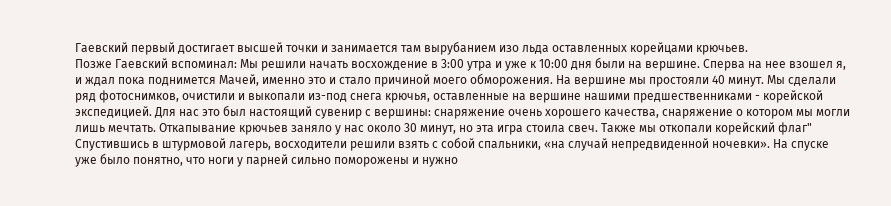Гаевский первый достигает высшей точки и занимается там вырубанием изо льда оставленных корейцами крючьев.
Позже Гаевский вспоминал: Мы решили начать восхождение в 3:00 утра и уже к 10:00 дня были на вершине. Сперва на нее взошел я, и ждал пока поднимется Мачей, именно это и стало причиной моего обморожения. На вершине мы простояли 40 минут. Мы сделали ряд фотоснимков, очистили и выкопали из-под снега крючья, оставленные на вершине нашими предшественниками - корейской экспедицией. Для нас это был настоящий сувенир с вершины: снаряжение очень хорошего качества, снаряжение о котором мы могли лишь мечтать. Откапывание крючьев заняло у нас около 30 минут, но эта игра стоила свеч. Также мы откопали корейский флаг"
Спустившись в штурмовой лагерь, восходители решили взять с собой спальники, «на случай непредвиденной ночевки». На спуске уже было понятно, что ноги у парней сильно поморожены и нужно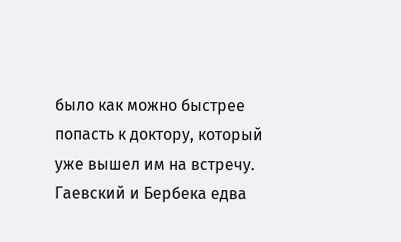было как можно быстрее попасть к доктору, который уже вышел им на встречу. Гаевский и Бербека едва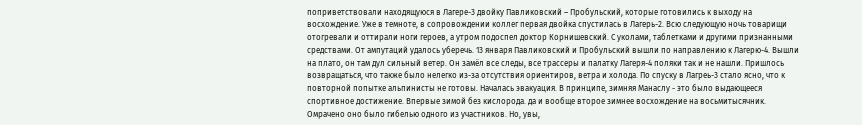поприветствовали находящуюся в Лагере-3 двойку Павликовский – Пробульский, которые готовились к выходу на восхождение. Уже в темноте, в сопровождении коллег первая двойка спустилась в Лагерь-2. Всю следующую ночь товарищи отогревали и оттирали ноги героев, а утром подоспел доктор Корнишевский. С уколами, таблетками и другими признанными средствами. От ампутаций удалось уберечь. 13 января Павликовский и Пробульский вышли по направлению к Лагерю-4. Вышли на плато, он там дул сильный ветер. Он замёл все следы, все трассеры и палатку Лагеря-4 поляки так и не нашли. Пришлось возвращаться, что также было нелегко из-за отсутствия ориентиров, ветра и холода. По спуску в Лагреь-3 стало ясно, что к повторной попытке альпинисты не готовы. Началась эвакуация. В принципе, зимняя Манаслу - это было выдающееся спортивное достижение. Впервые зимой без кислорода. да и вообще второе зимнее восхождение на восьмитысячник. Омрачено оно было гибелью одного из участников. Но, увы,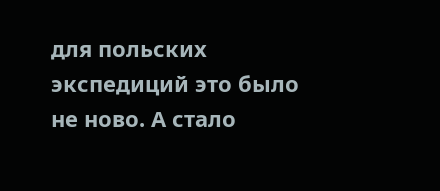для польских экспедиций это было не ново. А стало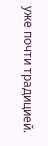уже почти традицией.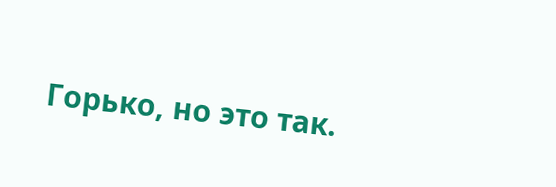Горько, но это так.